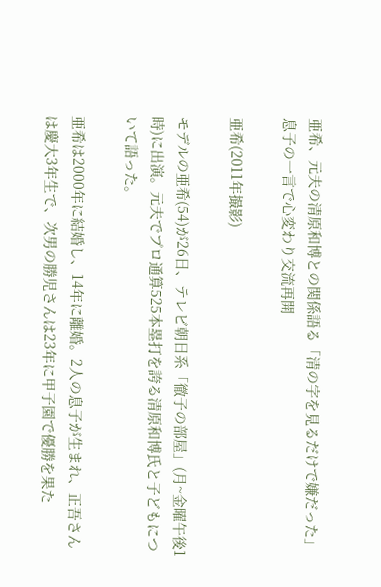亜希、元夫の清原和博との関係語る「清の字を見るだけで嫌だった」息子の一言で心変わり交流再開

亜希(2011年撮影)

モデルの亜希(54)が26日、テレビ朝日系「徹子の部屋」(月~金曜午後1時)に出演。元夫でプロ通算525本塁打を誇る清原和博氏と子どもについて語った。

亜希は2000年に結婚し、14年に離婚。2人の息子が生まれ、正吾さんは慶大3年生で、次男の勝児さんは23年に甲子園で優勝を果た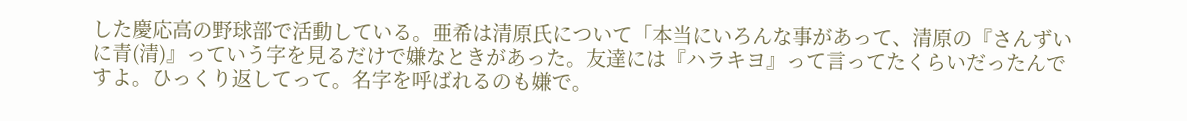した慶応高の野球部で活動している。亜希は清原氏について「本当にいろんな事があって、清原の『さんずいに青(清)』っていう字を見るだけで嫌なときがあった。友達には『ハラキヨ』って言ってたくらいだったんですよ。ひっくり返してって。名字を呼ばれるのも嫌で。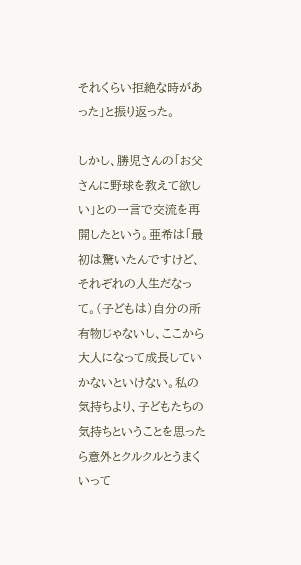それくらい拒絶な時があった」と振り返った。

しかし、勝児さんの「お父さんに野球を教えて欲しい」との一言で交流を再開したという。亜希は「最初は驚いたんですけど、それぞれの人生だなって。(子どもは)自分の所有物じゃないし、ここから大人になって成長していかないといけない。私の気持ちより、子どもたちの気持ちということを思ったら意外とクルクルとうまくいって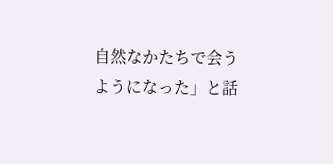自然なかたちで会うようになった」と話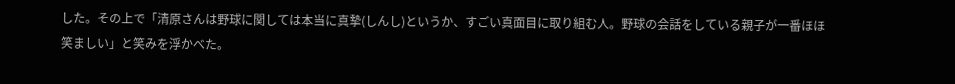した。その上で「清原さんは野球に関しては本当に真摯(しんし)というか、すごい真面目に取り組む人。野球の会話をしている親子が一番ほほ笑ましい」と笑みを浮かべた。